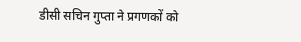डीसी सचिन गुप्ता ने प्रगणकों को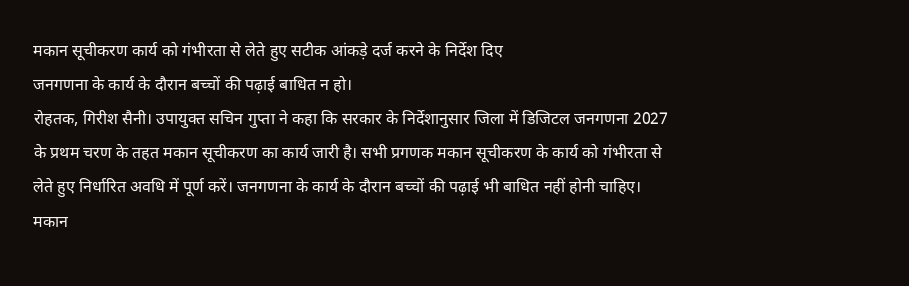मकान सूचीकरण कार्य को गंभीरता से लेते हुए सटीक आंकड़े दर्ज करने के निर्देश दिए
जनगणना के कार्य के दौरान बच्चों की पढ़ाई बाधित न हो।
रोहतक, गिरीश सैनी। उपायुक्त सचिन गुप्ता ने कहा कि सरकार के निर्देशानुसार जिला में डिजिटल जनगणना 2027 के प्रथम चरण के तहत मकान सूचीकरण का कार्य जारी है। सभी प्रगणक मकान सूचीकरण के कार्य को गंभीरता से लेते हुए निर्धारित अवधि में पूर्ण करें। जनगणना के कार्य के दौरान बच्चों की पढ़ाई भी बाधित नहीं होनी चाहिए। मकान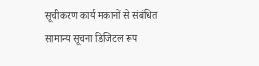सूचीकरण कार्य मकानों से संबंधित सामान्य सूचना डिजिटल रूप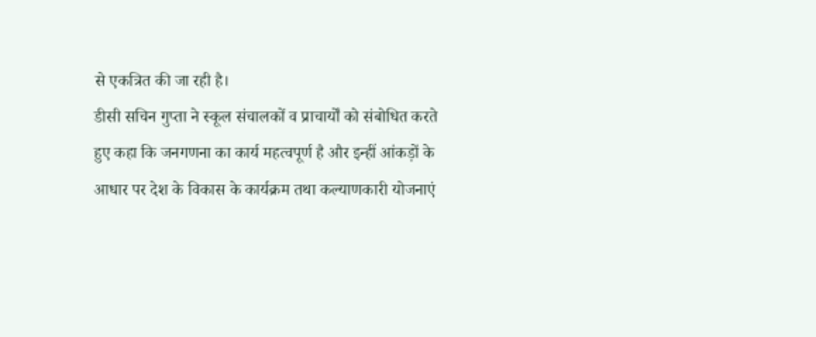से एकत्रित की जा रही है।
डीसी सचिन गुप्ता ने स्कूल संचालकों व प्राचार्यों को संबोधित करते हुए कहा कि जनगणना का कार्य महत्वपूर्ण है और इन्हीं आंकड़ों के आधार पर देश के विकास के कार्यक्रम तथा कल्याणकारी योजनाएं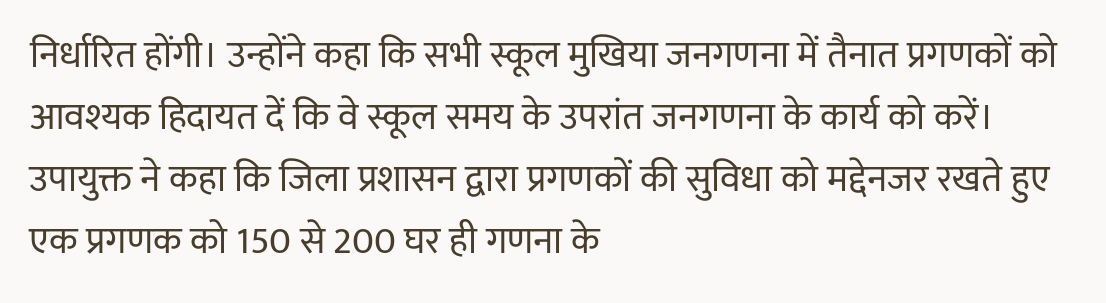निर्धारित होंगी। उन्होंने कहा कि सभी स्कूल मुखिया जनगणना में तैनात प्रगणकों को आवश्यक हिदायत दें कि वे स्कूल समय के उपरांत जनगणना के कार्य को करें।
उपायुक्त ने कहा कि जिला प्रशासन द्वारा प्रगणकों की सुविधा को मद्देनजर रखते हुए एक प्रगणक को 150 से 200 घर ही गणना के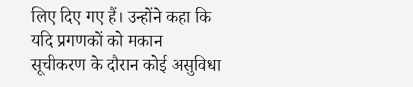लिए दिए गए हैं। उन्होंने कहा कि यदि प्रगणकों को मकान सूचीकरण के दौरान कोई असुविधा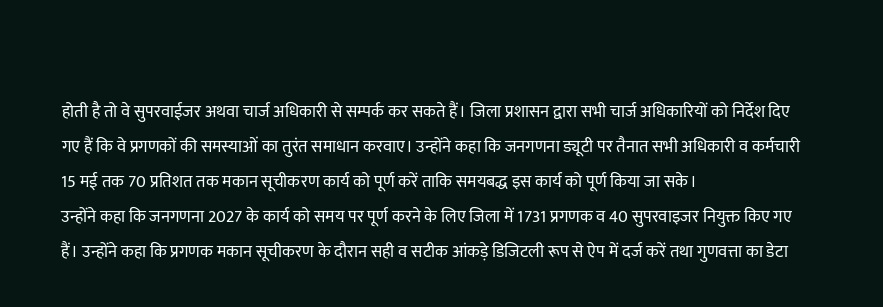होती है तो वे सुपरवाईजर अथवा चार्ज अधिकारी से सम्पर्क कर सकते हैं। जिला प्रशासन द्वारा सभी चार्ज अधिकारियों को निर्देश दिए गए हैं कि वे प्रगणकों की समस्याओं का तुरंत समाधान करवाए। उन्होंने कहा कि जनगणना ड्यूटी पर तैनात सभी अधिकारी व कर्मचारी 15 मई तक 70 प्रतिशत तक मकान सूचीकरण कार्य को पूर्ण करें ताकि समयबद्ध इस कार्य को पूर्ण किया जा सके।
उन्होंने कहा कि जनगणना 2027 के कार्य को समय पर पूर्ण करने के लिए जिला में 1731 प्रगणक व 40 सुपरवाइजर नियुक्त किए गए हैं। उन्होंने कहा कि प्रगणक मकान सूचीकरण के दौरान सही व सटीक आंकड़े डिजिटली रूप से ऐप में दर्ज करें तथा गुणवत्ता का डेटा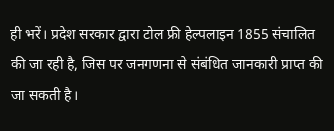ही भरें। प्रदेश सरकार द्वारा टोल फ्री हेल्पलाइन 1855 संचालित की जा रही है, जिस पर जनगणना से संबंधित जानकारी प्राप्त की जा सकती है।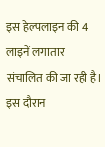इस हेल्पलाइन की 4 लाइनें लगातार संचालित की जा रही है।
इस दौरान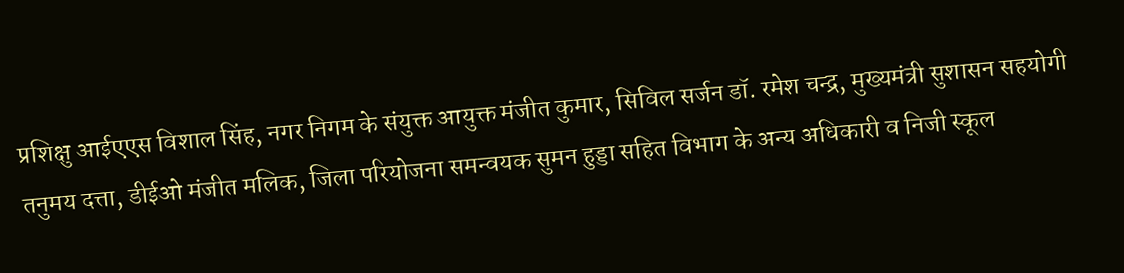प्रशिक्षु आईएएस विशाल सिंह, नगर निगम के संयुक्त आयुक्त मंजीत कुमार, सिविल सर्जन डॉ. रमेश चन्द्र, मुख्यमंत्री सुशासन सहयोगी तनुमय दत्ता, डीईओ मंजीत मलिक, जिला परियोजना समन्वयक सुमन हुड्डा सहित विभाग के अन्य अधिकारी व निजी स्कूल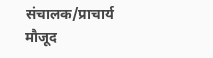संचालक/प्राचार्य मौजूद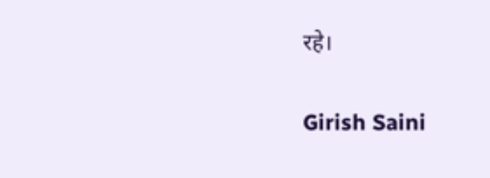रहे।

Girish Saini